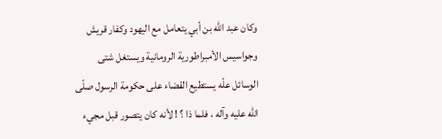وكان عبد اللّه بن أبي يتعامل مع اليهود وكفار قريش وجواسيس الأمبراطورية الرومانية ويستغل شتى الوسائل علّه يستطيع القضاء على حكومة الرسول صلّى اللّه عليه وآله ، فلما ذا ؟ ! لأنه كان يتصور قبل مجيء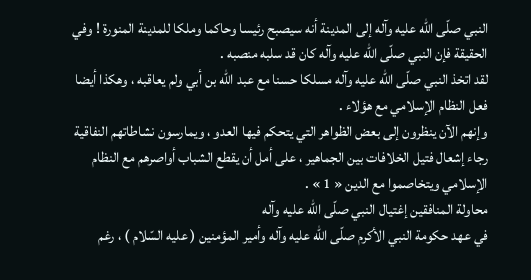النبي صلّى اللّه عليه وآله إلى المدينة أنه سيصبح رئيسا وحاكما وملكا للمدينة المنورة ! وفي الحقيقة فإن النبي صلّى اللّه عليه وآله كان قد سلبه منصبه .
لقد اتخذ النبي صلّى اللّه عليه وآله مسلكا حسنا مع عبد اللّه بن أبي ولم يعاقبه ، وهكذا أيضا فعل النظام الإسلامي مع هؤلاء .
وإنهم الآن ينظرون إلى بعض الظواهر التي يتحكم فيها العدو ، ويمارسون نشاطاتهم النفاقية رجاء إشعال فتيل الخلافات بين الجماهير ، على أمل أن يقطع الشباب أواصرهم مع النظام الإسلامي ويتخاصموا مع الدين « 1 » .
محاولة المنافقين إغتيال النبي صلّى اللّه عليه وآله
في عهد حكومة النبي الأكرم صلّى اللّه عليه وآله وأمير المؤمنين ( عليه السّلام ) ، رغم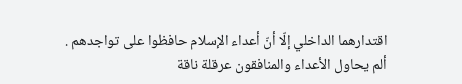اقتدارهما الداخلي إلّا أنّ أعداء الإسلام حافظوا على تواجدهم . ألم يحاول الأعداء والمنافقون عرقلة ناقة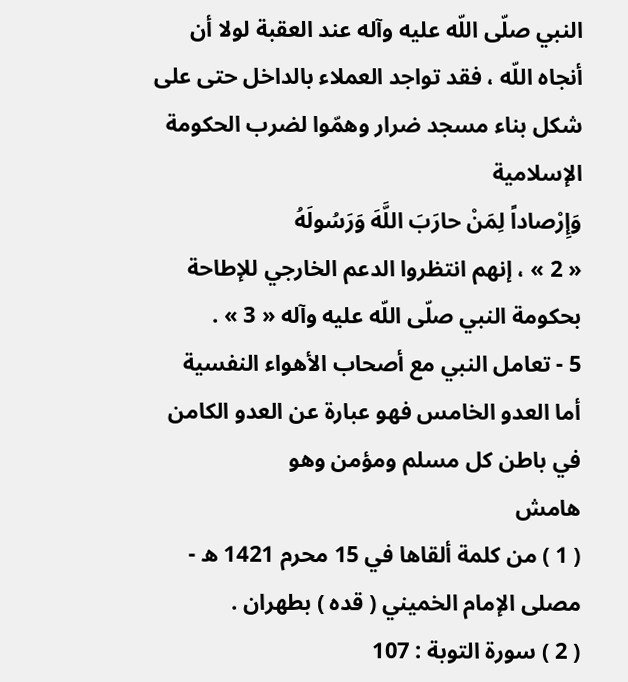النبي صلّى اللّه عليه وآله عند العقبة لولا أن أنجاه اللّه ، فقد تواجد العملاء بالداخل حتى على شكل بناء مسجد ضرار وهمّوا لضرب الحكومة الإسلامية
وَإِرْصاداً لِمَنْ حارَبَ اللَّهَ وَرَسُولَهُ
« 2 » ، إنهم انتظروا الدعم الخارجي للإطاحة بحكومة النبي صلّى اللّه عليه وآله « 3 » .
5 - تعامل النبي مع أصحاب الأهواء النفسية
أما العدو الخامس فهو عبارة عن العدو الكامن في باطن كل مسلم ومؤمن وهو
هامش
( 1 ) من كلمة ألقاها في 15 محرم 1421 ه - مصلى الإمام الخميني ( قده ) بطهران .
( 2 ) سورة التوبة : 107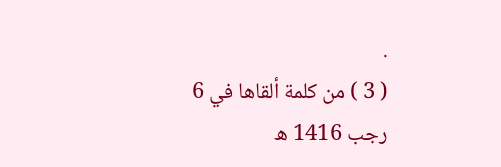.
( 3 ) من كلمة ألقاها في 6 رجب 1416 ه